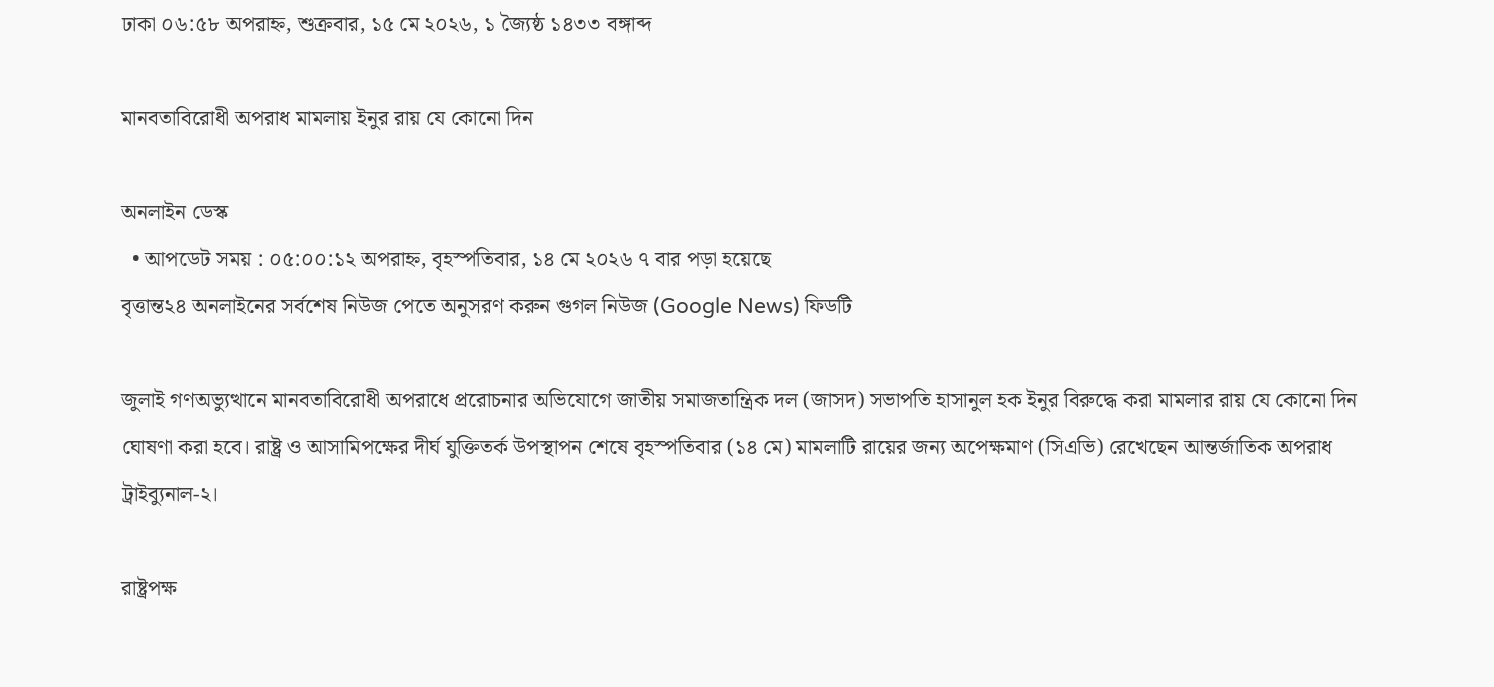ঢাকা ০৬:৫৮ অপরাহ্ন, শুক্রবার, ১৫ মে ২০২৬, ১ জ্যৈষ্ঠ ১৪৩৩ বঙ্গাব্দ

মানবতাবিরোধী অপরাধ মামলায় ইনুর রায় যে কোনো দিন

অনলাইন ডেস্ক
  • আপডেট সময় : ০৫:০০:১২ অপরাহ্ন, বৃহস্পতিবার, ১৪ মে ২০২৬ ৭ বার পড়া হয়েছে
বৃত্তান্ত২৪ অনলাইনের সর্বশেষ নিউজ পেতে অনুসরণ করুন গুগল নিউজ (Google News) ফিডটি

জুলাই গণঅভ্যুত্থানে মানবতাবিরোধী অপরাধে প্ররোচনার অভিযোগে জাতীয় সমাজতান্ত্রিক দল (জাসদ) সভাপতি হাসানুল হক ইনুর বিরুদ্ধে করা মামলার রায় যে কোনো দিন ঘোষণা করা হবে। রাষ্ট্র ও আসামিপক্ষের দীর্ঘ যুক্তিতর্ক উপস্থাপন শেষে বৃহস্পতিবার (১৪ মে) মামলাটি রায়ের জন্য অপেক্ষমাণ (সিএভি) রেখেছেন আন্তর্জাতিক অপরাধ ট্রাইব্যুনাল-২।

রাষ্ট্রপক্ষ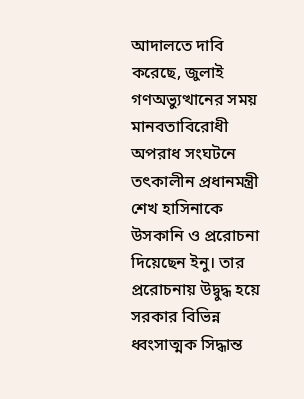আদালতে দাবি করেছে, জুলাই গণঅভ্যুত্থানের সময় মানবতাবিরোধী অপরাধ সংঘটনে তৎকালীন প্রধানমন্ত্রী শেখ হাসিনাকে উসকানি ও প্ররোচনা দিয়েছেন ইনু। তার প্ররোচনায় উদ্বুদ্ধ হয়ে সরকার বিভিন্ন ধ্বংসাত্মক সিদ্ধান্ত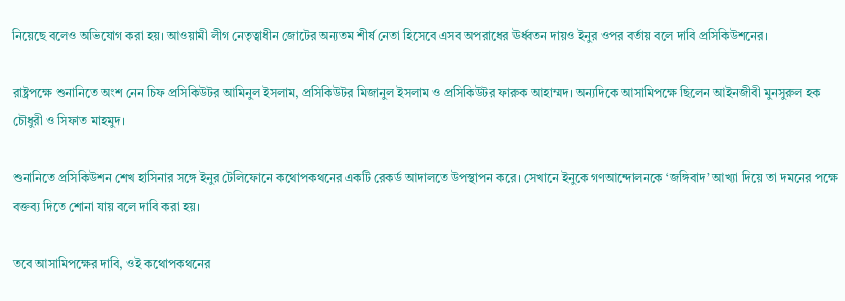নিয়েছে বলেও অভিযোগ করা হয়। আওয়ামী লীগ নেতৃত্বাধীন জোটের অন্যতম শীর্ষ নেতা হিসেবে এসব অপরাধের ঊর্ধ্বতন দায়ও ইনুর ওপর বর্তায় বলে দাবি প্রসিকিউশনের।

রাষ্ট্রপক্ষে শুনানিতে অংশ নেন চিফ প্রসিকিউটর আমিনুল ইসলাম, প্রসিকিউটর মিজানুল ইসলাম ও প্রসিকিউটর ফারুক আহাম্মদ। অন্যদিকে আসামিপক্ষে ছিলেন আইনজীবী মুনসুরুল হক চৌধুরী ও সিফাত মাহমুদ।

শুনানিতে প্রসিকিউশন শেখ হাসিনার সঙ্গে ইনুর টেলিফোনে কথোপকথনের একটি রেকর্ড আদালতে উপস্থাপন করে। সেখানে ইনুকে গণআন্দোলনকে ‘জঙ্গিবাদ’ আখ্যা দিয়ে তা দমনের পক্ষে বক্তব্য দিতে শোনা যায় বলে দাবি করা হয়।

তবে আসামিপক্ষের দাবি, ওই কথোপকথনের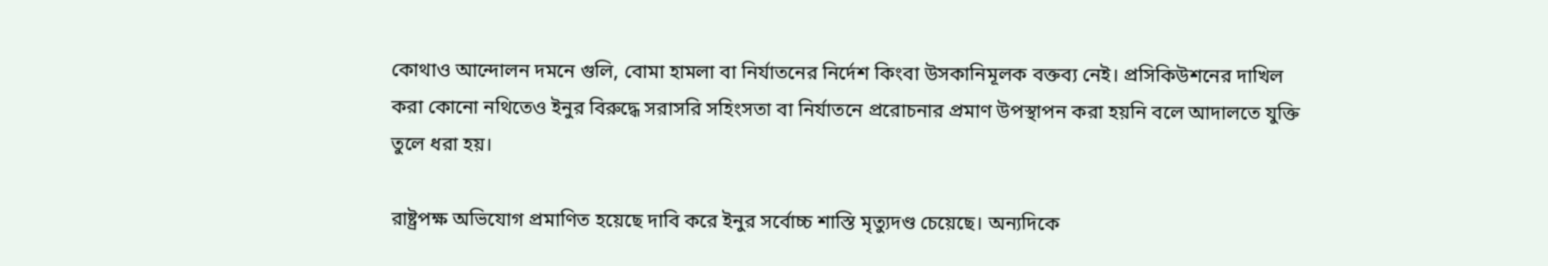কোথাও আন্দোলন দমনে গুলি, বোমা হামলা বা নির্যাতনের নির্দেশ কিংবা উসকানিমূলক বক্তব্য নেই। প্রসিকিউশনের দাখিল করা কোনো নথিতেও ইনুর বিরুদ্ধে সরাসরি সহিংসতা বা নির্যাতনে প্ররোচনার প্রমাণ উপস্থাপন করা হয়নি বলে আদালতে যুক্তি তুলে ধরা হয়।

রাষ্ট্রপক্ষ অভিযোগ প্রমাণিত হয়েছে দাবি করে ইনুর সর্বোচ্চ শাস্তি মৃত্যুদণ্ড চেয়েছে। অন্যদিকে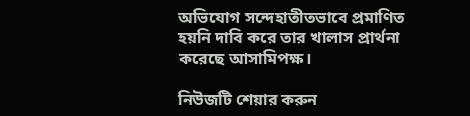অভিযোগ সন্দেহাতীতভাবে প্রমাণিত হয়নি দাবি করে তার খালাস প্রার্থনা করেছে আসামিপক্ষ।

নিউজটি শেয়ার করুন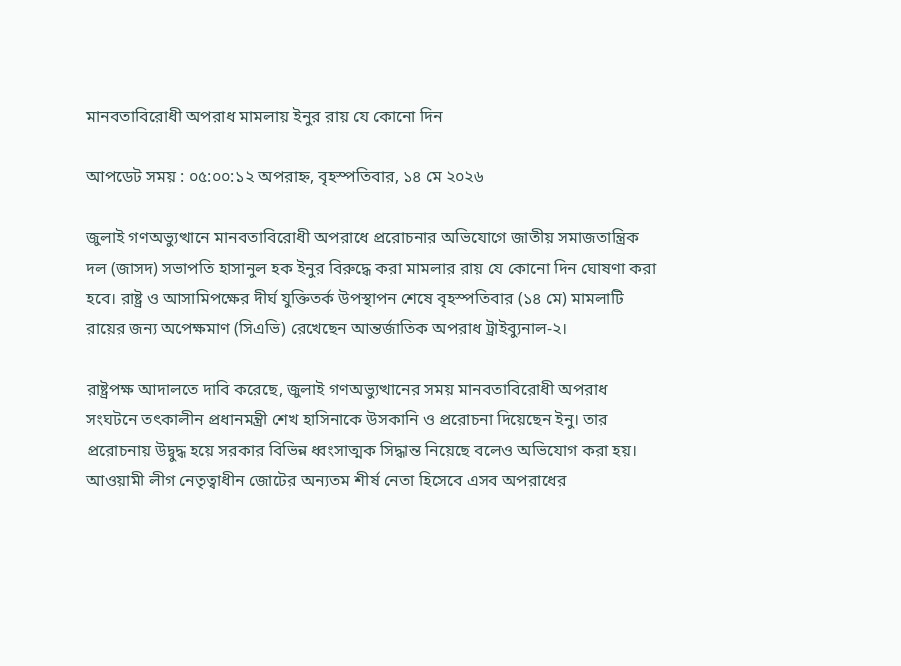মানবতাবিরোধী অপরাধ মামলায় ইনুর রায় যে কোনো দিন

আপডেট সময় : ০৫:০০:১২ অপরাহ্ন, বৃহস্পতিবার, ১৪ মে ২০২৬

জুলাই গণঅভ্যুত্থানে মানবতাবিরোধী অপরাধে প্ররোচনার অভিযোগে জাতীয় সমাজতান্ত্রিক দল (জাসদ) সভাপতি হাসানুল হক ইনুর বিরুদ্ধে করা মামলার রায় যে কোনো দিন ঘোষণা করা হবে। রাষ্ট্র ও আসামিপক্ষের দীর্ঘ যুক্তিতর্ক উপস্থাপন শেষে বৃহস্পতিবার (১৪ মে) মামলাটি রায়ের জন্য অপেক্ষমাণ (সিএভি) রেখেছেন আন্তর্জাতিক অপরাধ ট্রাইব্যুনাল-২।

রাষ্ট্রপক্ষ আদালতে দাবি করেছে, জুলাই গণঅভ্যুত্থানের সময় মানবতাবিরোধী অপরাধ সংঘটনে তৎকালীন প্রধানমন্ত্রী শেখ হাসিনাকে উসকানি ও প্ররোচনা দিয়েছেন ইনু। তার প্ররোচনায় উদ্বুদ্ধ হয়ে সরকার বিভিন্ন ধ্বংসাত্মক সিদ্ধান্ত নিয়েছে বলেও অভিযোগ করা হয়। আওয়ামী লীগ নেতৃত্বাধীন জোটের অন্যতম শীর্ষ নেতা হিসেবে এসব অপরাধের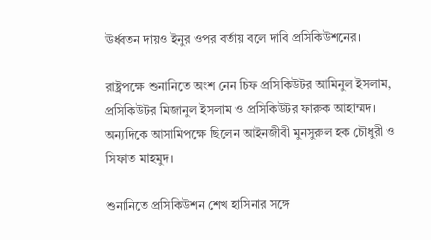ঊর্ধ্বতন দায়ও ইনুর ওপর বর্তায় বলে দাবি প্রসিকিউশনের।

রাষ্ট্রপক্ষে শুনানিতে অংশ নেন চিফ প্রসিকিউটর আমিনুল ইসলাম, প্রসিকিউটর মিজানুল ইসলাম ও প্রসিকিউটর ফারুক আহাম্মদ। অন্যদিকে আসামিপক্ষে ছিলেন আইনজীবী মুনসুরুল হক চৌধুরী ও সিফাত মাহমুদ।

শুনানিতে প্রসিকিউশন শেখ হাসিনার সঙ্গে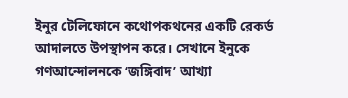ইনুর টেলিফোনে কথোপকথনের একটি রেকর্ড আদালতে উপস্থাপন করে। সেখানে ইনুকে গণআন্দোলনকে ‘জঙ্গিবাদ’ আখ্যা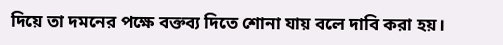দিয়ে তা দমনের পক্ষে বক্তব্য দিতে শোনা যায় বলে দাবি করা হয়।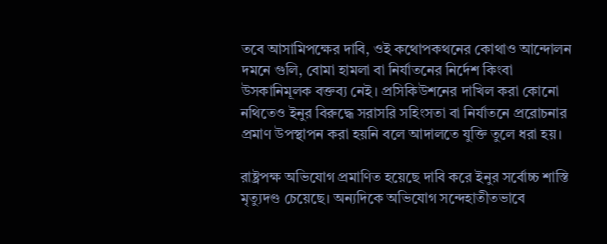তবে আসামিপক্ষের দাবি, ওই কথোপকথনের কোথাও আন্দোলন দমনে গুলি, বোমা হামলা বা নির্যাতনের নির্দেশ কিংবা উসকানিমূলক বক্তব্য নেই। প্রসিকিউশনের দাখিল করা কোনো নথিতেও ইনুর বিরুদ্ধে সরাসরি সহিংসতা বা নির্যাতনে প্ররোচনার প্রমাণ উপস্থাপন করা হয়নি বলে আদালতে যুক্তি তুলে ধরা হয়।

রাষ্ট্রপক্ষ অভিযোগ প্রমাণিত হয়েছে দাবি করে ইনুর সর্বোচ্চ শাস্তি মৃত্যুদণ্ড চেয়েছে। অন্যদিকে অভিযোগ সন্দেহাতীতভাবে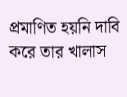প্রমাণিত হয়নি দাবি করে তার খালাস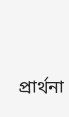প্রার্থনা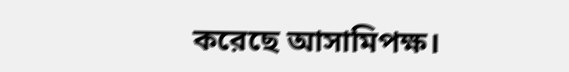করেছে আসামিপক্ষ।